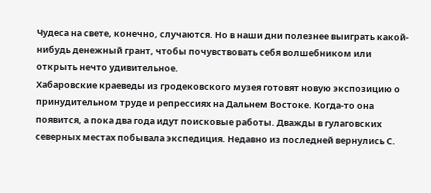Чудеса на свете, конечно, случаются. Но в наши дни полезнее выиграть какой-нибудь денежный грант, чтобы почувствовать себя волшебником или открыть нечто удивительное.
Хабаровские краеведы из гродековского музея готовят новую экспозицию о принудительном труде и репрессиях на Дальнем Востоке. Когда-то она появится, а пока два года идут поисковые работы. Дважды в гулаговских северных местах побывала экспедиция. Недавно из последней вернулись С.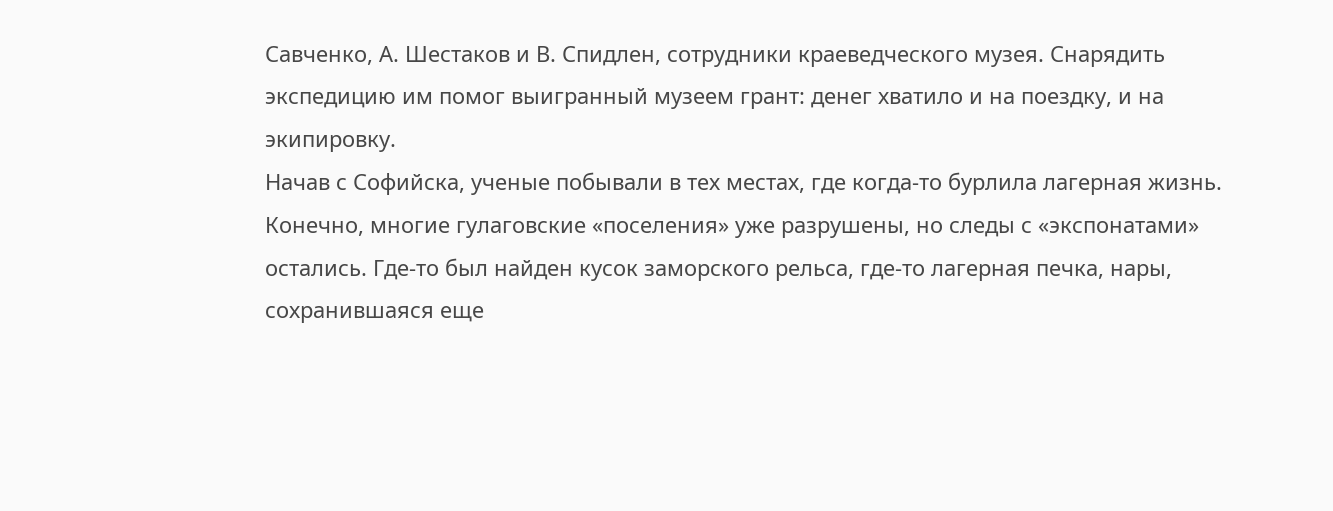Савченко, А. Шестаков и В. Спидлен, сотрудники краеведческого музея. Снарядить экспедицию им помог выигранный музеем грант: денег хватило и на поездку, и на экипировку.
Начав с Софийска, ученые побывали в тех местах, где когда-то бурлила лагерная жизнь. Конечно, многие гулаговские «поселения» уже разрушены, но следы с «экспонатами» остались. Где-то был найден кусок заморского рельса, где-то лагерная печка, нары, сохранившаяся еще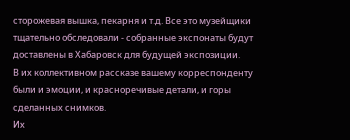сторожевая вышка, пекарня и т.д. Все это музейщики тщательно обследовали - собранные экспонаты будут доставлены в Хабаровск для будущей экспозиции.
В их коллективном рассказе вашему корреспонденту были и эмоции, и красноречивые детали, и горы сделанных снимков.
Их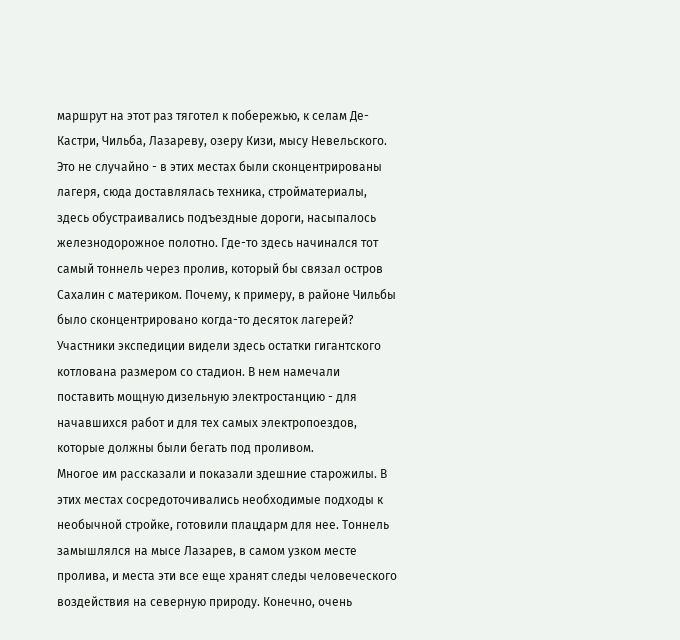маршрут на этот раз тяготел к побережью, к селам Де-Кастри, Чильба, Лазареву, озеру Кизи, мысу Невельского. Это не случайно - в этих местах были сконцентрированы лагеря, сюда доставлялась техника, стройматериалы, здесь обустраивались подъездные дороги, насыпалось железнодорожное полотно. Где-то здесь начинался тот самый тоннель через пролив, который бы связал остров Сахалин с материком. Почему, к примеру, в районе Чильбы было сконцентрировано когда-то десяток лагерей? Участники экспедиции видели здесь остатки гигантского котлована размером со стадион. В нем намечали поставить мощную дизельную электростанцию - для начавшихся работ и для тех самых электропоездов, которые должны были бегать под проливом.
Многое им рассказали и показали здешние старожилы. В этих местах сосредоточивались необходимые подходы к необычной стройке, готовили плацдарм для нее. Тоннель замышлялся на мысе Лазарев, в самом узком месте пролива, и места эти все еще хранят следы человеческого воздействия на северную природу. Конечно, очень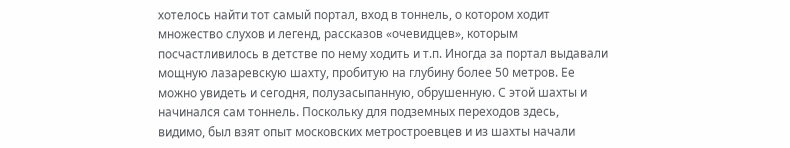хотелось найти тот самый портал, вход в тоннель, о котором ходит множество слухов и легенд, рассказов «очевидцев», которым посчастливилось в детстве по нему ходить и т.п. Иногда за портал выдавали мощную лазаревскую шахту, пробитую на глубину более 50 метров. Ее можно увидеть и сегодня, полузасыпанную, обрушенную. С этой шахты и начинался сам тоннель. Поскольку для подземных переходов здесь, видимо, был взят опыт московских метростроевцев и из шахты начали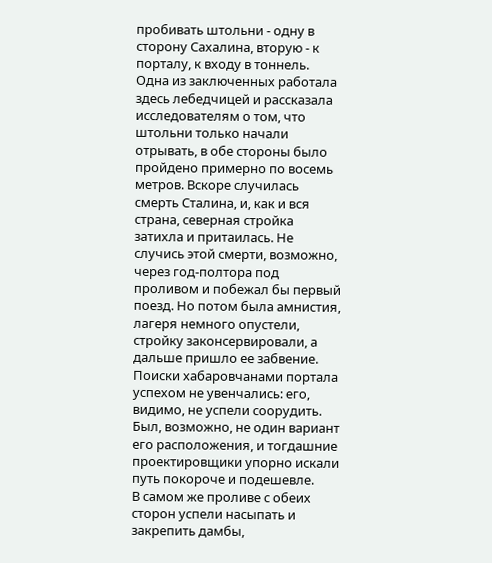пробивать штольни - одну в сторону Сахалина, вторую - к порталу, к входу в тоннель.
Одна из заключенных работала здесь лебедчицей и рассказала исследователям о том, что штольни только начали отрывать, в обе стороны было пройдено примерно по восемь метров. Вскоре случилась смерть Сталина, и, как и вся страна, северная стройка затихла и притаилась. Не случись этой смерти, возможно, через год-полтора под проливом и побежал бы первый поезд. Но потом была амнистия, лагеря немного опустели, стройку законсервировали, а дальше пришло ее забвение.
Поиски хабаровчанами портала успехом не увенчались: его, видимо, не успели соорудить. Был, возможно, не один вариант его расположения, и тогдашние проектировщики упорно искали путь покороче и подешевле.
В самом же проливе с обеих сторон успели насыпать и закрепить дамбы,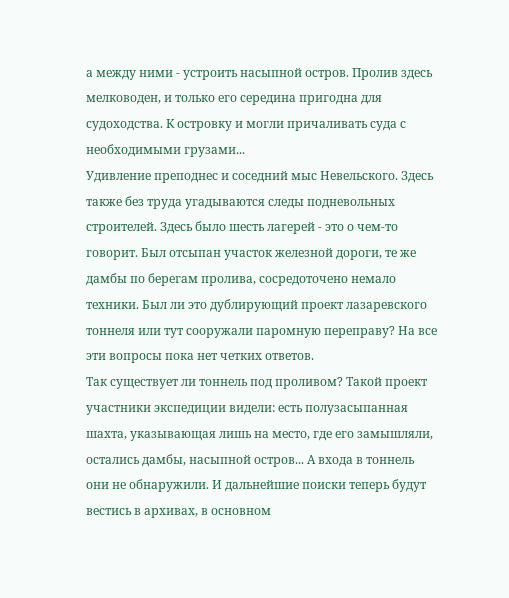а между ними - устроить насыпной остров. Пролив здесь мелководен, и только его середина пригодна для судоходства. К островку и могли причаливать суда с необходимыми грузами...
Удивление преподнес и соседний мыс Невельского. Здесь также без труда угадываются следы подневольных строителей. Здесь было шесть лагерей - это о чем-то говорит. Был отсыпан участок железной дороги, те же дамбы по берегам пролива, сосредоточено немало техники. Был ли это дублирующий проект лазаревского тоннеля или тут сооружали паромную переправу? На все эти вопросы пока нет четких ответов.
Так существует ли тоннель под проливом? Такой проект участники экспедиции видели: есть полузасыпанная шахта, указывающая лишь на место, где его замышляли, остались дамбы, насыпной остров... А входа в тоннель они не обнаружили. И дальнейшие поиски теперь будут вестись в архивах, в основном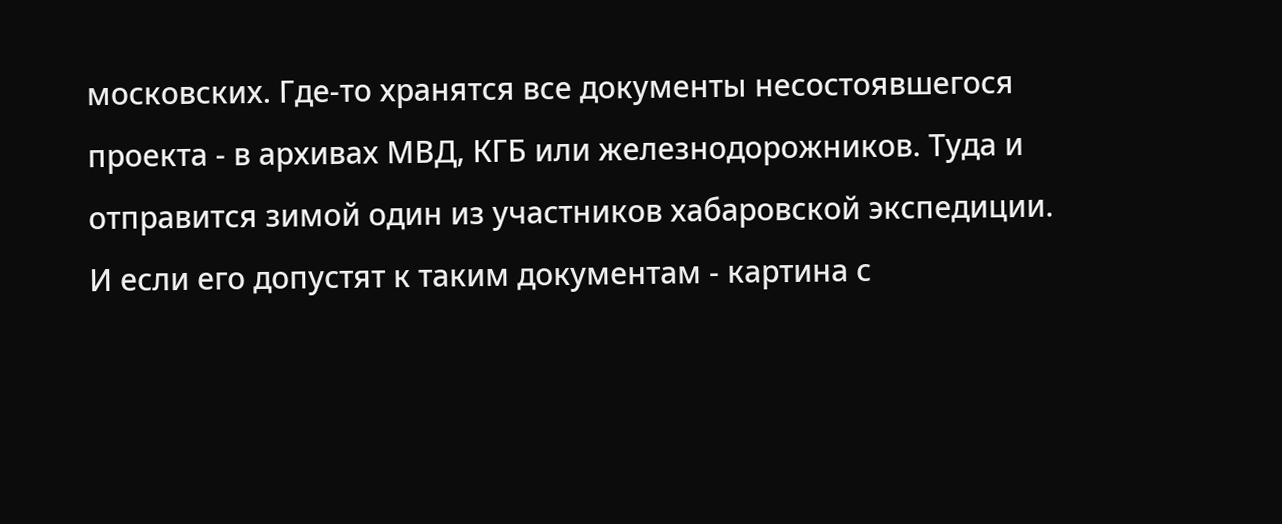московских. Где-то хранятся все документы несостоявшегося проекта - в архивах МВД, КГБ или железнодорожников. Туда и отправится зимой один из участников хабаровской экспедиции. И если его допустят к таким документам - картина с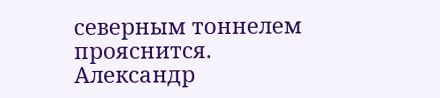северным тоннелем прояснится.
Александр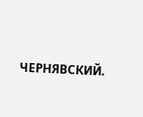ЧЕРНЯВСКИЙ.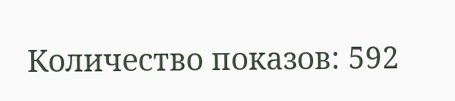Количество показов: 592